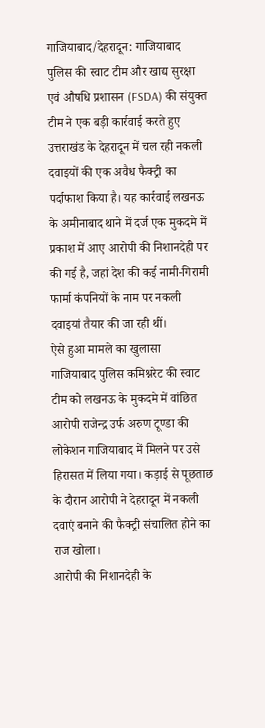गाजियाबाद/देहरादून: गाजियाबाद पुलिस की स्वाट टीम और खाद्य सुरक्षा एवं औषधि प्रशासन (FSDA) की संयुक्त टीम ने एक बड़ी कार्रवाई करते हुए उत्तराखंड के देहरादून में चल रही नकली दवाइयों की एक अवैध फैक्ट्री का पर्दाफाश किया है। यह कार्रवाई लखनऊ के अमीनाबाद थाने में दर्ज एक मुकदमे में प्रकाश में आए आरोपी की निशानदेही पर की गई है, जहां देश की कई नामी-गिरामी फार्मा कंपनियों के नाम पर नकली दवाइयां तैयार की जा रही थीं।
ऐसे हुआ मामले का खुलासा
गाजियाबाद पुलिस कमिश्नरेट की स्वाट टीम को लखनऊ के मुकदमे में वांछित आरोपी राजेन्द्र उर्फ अरुण टूण्डा की लोकेशन गाजियाबाद में मिलने पर उसे हिरासत में लिया गया। कड़ाई से पूछताछ के दौरान आरोपी ने देहरादून में नकली दवाएं बनाने की फैक्ट्री संचालित होने का राज खोला।
आरोपी की निशानदेही के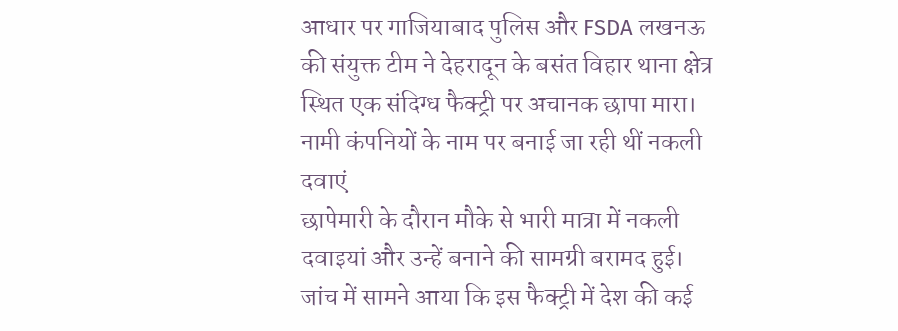आधार पर गाजियाबाद पुलिस और FSDA लखनऊ की संयुक्त टीम ने देहरादून के बसंत विहार थाना क्षेत्र स्थित एक संदिग्ध फैक्ट्री पर अचानक छापा मारा।
नामी कंपनियों के नाम पर बनाई जा रही थीं नकली दवाएं
छापेमारी के दौरान मौके से भारी मात्रा में नकली दवाइयां और उन्हें बनाने की सामग्री बरामद हुई। जांच में सामने आया कि इस फैक्ट्री में देश की कई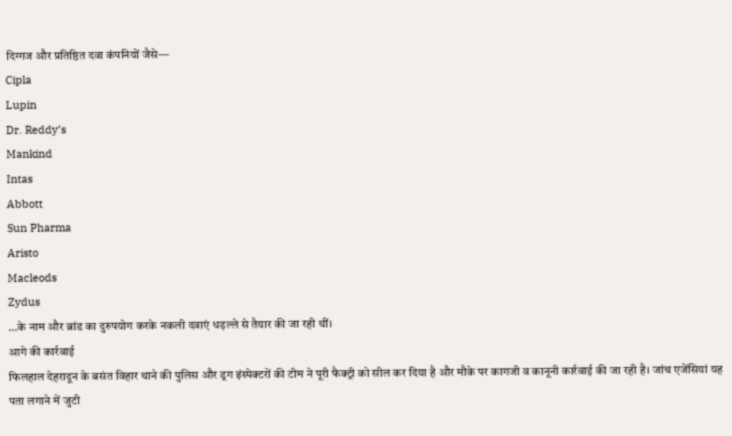दिग्गज और प्रतिष्ठित दवा कंपनियों जैसे—
Cipla
Lupin
Dr. Reddy’s
Mankind
Intas
Abbott
Sun Pharma
Aristo
Macleods
Zydus
…के नाम और ब्रांड का दुरुपयोग करके नकली दवाएं धड़ल्ले से तैयार की जा रही थीं।
आगे की कार्रवाई
फिलहाल देहरादून के बसंत विहार थाने की पुलिस और ड्रग इंस्पेक्टरों की टीम ने पूरी फैक्ट्री को सील कर दिया है और मौके पर कागजी व कानूनी कार्रवाई की जा रही है। जांच एजेंसियां यह पता लगाने में जुटी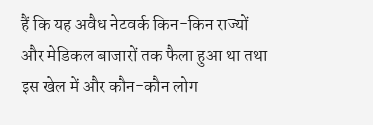हैं कि यह अवैध नेटवर्क किन-किन राज्यों और मेडिकल बाजारों तक फैला हुआ था तथा इस खेल में और कौन-कौन लोग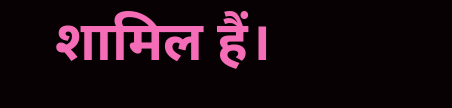शामिल हैं।